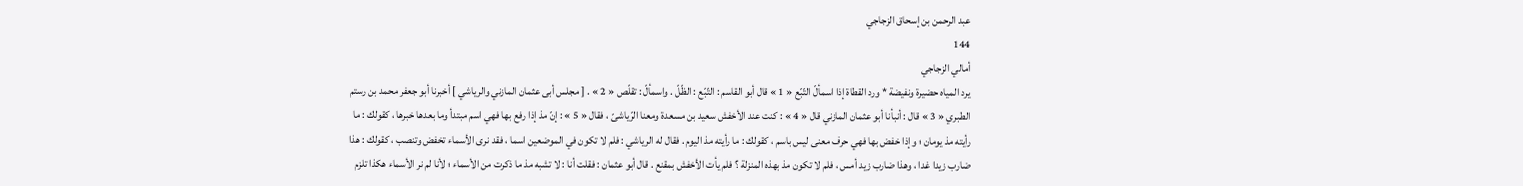عبد الرحمن بن إسحاق الزجاجي
144
أمالي الزجاجي
يرد المياه حضيرة ونفيضة * ورد القطاة إذا اسمألّ التّبّع « 1 » قال أبو القاسم : التّبّع : الظّلّ . واسمألّ : تقلّص « 2 » . [ مجلس أبى عثمان المازني والرياشي ] أخبرنا أبو جعفر محمد بن رستم الطبري « 3 » قال : أنبأنا أبو عثمان المازني قال « 4 » : كنت عند الأخفش سعيد بن مسعدة ومعنا الرّياشىّ ، فقال « 5 » : إنّ مذ إذا رفع بها فهي اسم مبتدأ وما بعدها خبرها ، كقولك : ما رأيته مذ يومان ؛ وإذا خفض بها فهي حرف معنى ليس باسم ، كقولك : ما رأيته مذ اليوم . فقال له الرياشي : فلم لا تكون في الموضعين اسما ، فقد نرى الأسماء تخفض وتنصب ، كقولك : هذا ضارب زيدا غدا ، وهذا ضارب زيد أمس ، فلم لا تكون مذ بهذه المنزلة ؟ فلم يأت الأخفش بمقنع . قال أبو عثمان : فقلت أنا : لا تشبه مذ ما ذكرت من الأسماء ؛ لأنا لم نر الأسماء هكذا تلزم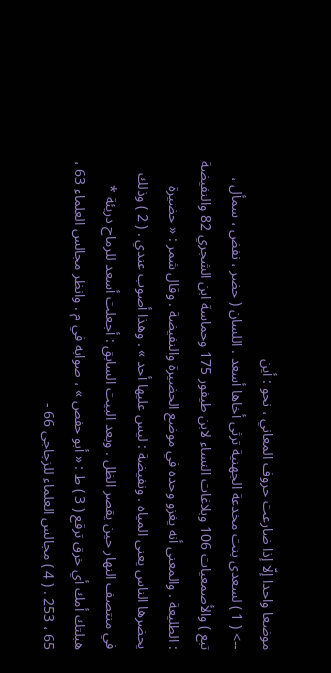موضعا واحدا إلّا إذا ضارعت حروف المعاني ، نحو : أين
--> ( 1 ) لسعدى بنت مخدعة الجهنية ترثى أخاها أسعد . اللسان ( حضر ، نفض ، سمأل ، تبع ) والأصمعيات 106 وبلاغات النساء لابن طيفور 175 وحماسة ابن الشجري 82 والنفيضة : الطليعة . والمعنى أنه يغزو وحده في موضع الحضيرة والنفيضة . وقال شمر : « حضيرة يحضرها الناس يعنى المياه . ونفيضة : ليس عليها أحد » . وهذا أصوب عندي . ( 2 ) وذلك في منتصف النهار حين يقصر الظل . وبعد البيت السابق : أجعلت أسعد للرماح دريئة * هبلتك أمك أي خرق ترقع ( 3 ) ط : « أبو حفص » ، صوابه في م . وانظر مجالس العلماء 63 ، 65 ، 253 . ( 4 ) مجالس العلماء للزجاجى 66 -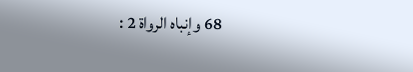68 وإنباه الرواة 2 :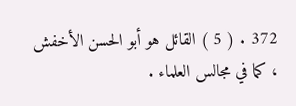372 . ( 5 ) القائل هو أبو الحسن الأخفش ، كما في مجالس العلماء .